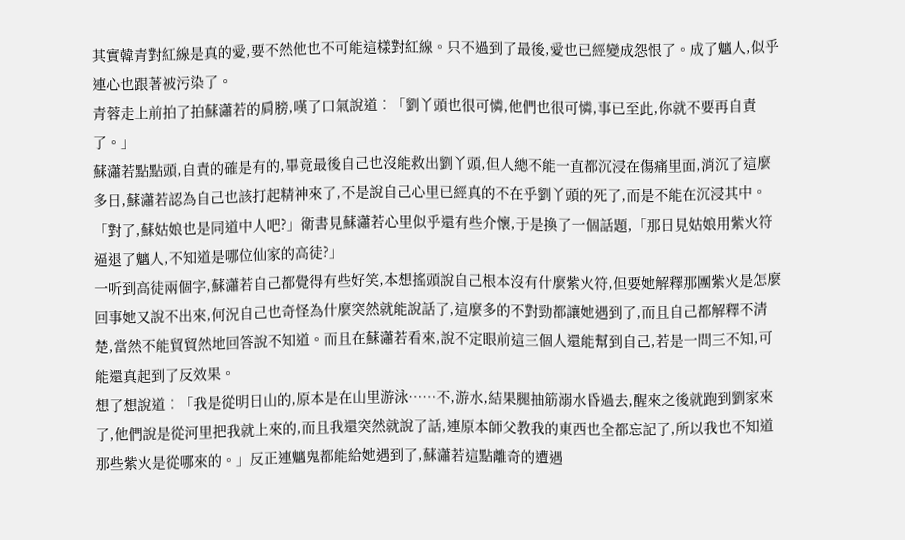其實韓青對紅線是真的愛,要不然他也不可能這樣對紅線。只不過到了最後,愛也已經變成怨恨了。成了魑人,似乎連心也跟著被污染了。
青蓉走上前拍了拍蘇瀟若的肩膀,嘆了口氣說道︰「劉丫頭也很可憐,他們也很可憐,事已至此,你就不要再自責了。」
蘇瀟若點點頭,自責的確是有的,畢竟最後自己也沒能救出劉丫頭,但人總不能一直都沉浸在傷痛里面,消沉了這麼多日,蘇瀟若認為自己也該打起精神來了,不是說自己心里已經真的不在乎劉丫頭的死了,而是不能在沉浸其中。
「對了,蘇姑娘也是同道中人吧?」衛書見蘇瀟若心里似乎還有些介懷,于是換了一個話題,「那日見姑娘用紫火符逼退了魑人,不知道是哪位仙家的高徒?」
一听到高徒兩個字,蘇瀟若自己都覺得有些好笑,本想搖頭說自己根本沒有什麼紫火符,但要她解釋那團紫火是怎麼回事她又說不出來,何況自己也奇怪為什麼突然就能說話了,這麼多的不對勁都讓她遇到了,而且自己都解釋不清楚,當然不能貿貿然地回答說不知道。而且在蘇瀟若看來,說不定眼前這三個人還能幫到自己,若是一問三不知,可能還真起到了反效果。
想了想說道︰「我是從明日山的,原本是在山里游泳……不,游水,結果腿抽筋溺水昏過去,醒來之後就跑到劉家來了,他們說是從河里把我就上來的,而且我還突然就說了話,連原本師父教我的東西也全都忘記了,所以我也不知道那些紫火是從哪來的。」反正連魑鬼都能給她遇到了,蘇瀟若這點離奇的遭遇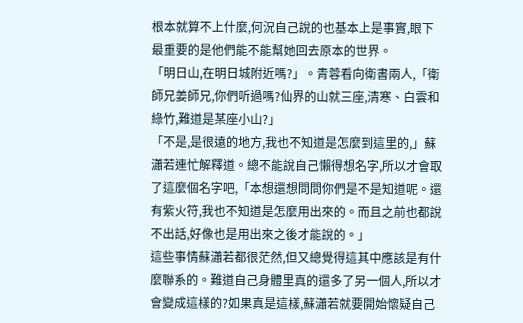根本就算不上什麼,何況自己說的也基本上是事實,眼下最重要的是他們能不能幫她回去原本的世界。
「明日山,在明日城附近嗎?」。青蓉看向衛書兩人,「衛師兄姜師兄,你們听過嗎?仙界的山就三座,清寒、白雲和綠竹,難道是某座小山?」
「不是,是很遠的地方,我也不知道是怎麼到這里的,」蘇瀟若連忙解釋道。總不能說自己懶得想名字,所以才會取了這麼個名字吧,「本想還想問問你們是不是知道呢。還有紫火符,我也不知道是怎麼用出來的。而且之前也都說不出話,好像也是用出來之後才能說的。」
這些事情蘇瀟若都很茫然,但又總覺得這其中應該是有什麼聯系的。難道自己身體里真的還多了另一個人,所以才會變成這樣的?如果真是這樣,蘇瀟若就要開始懷疑自己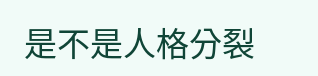是不是人格分裂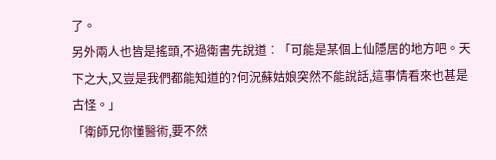了。
另外兩人也皆是搖頭,不過衛書先說道︰「可能是某個上仙隱居的地方吧。天下之大,又豈是我們都能知道的?何況蘇姑娘突然不能說話,這事情看來也甚是古怪。」
「衛師兄你懂醫術,要不然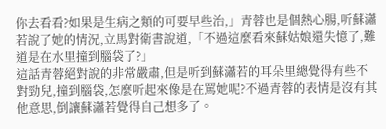你去看看?如果是生病之類的可要早些治,」青蓉也是個熱心腸,听蘇瀟若說了她的情況,立馬對衛書說道,「不過這麼看來蘇姑娘還失憶了,難道是在水里撞到腦袋了?」
這話青蓉絕對說的非常嚴肅,但是听到蘇瀟若的耳朵里總覺得有些不對勁兒,撞到腦袋,怎麼听起來像是在罵她呢?不過青蓉的表情是沒有其他意思,倒讓蘇瀟若覺得自己想多了。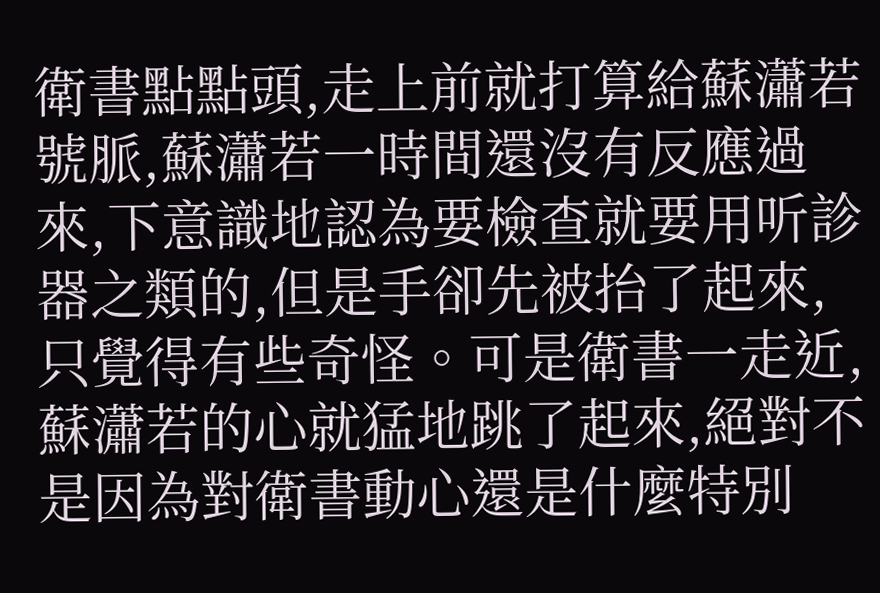衛書點點頭,走上前就打算給蘇瀟若號脈,蘇瀟若一時間還沒有反應過來,下意識地認為要檢查就要用听診器之類的,但是手卻先被抬了起來,只覺得有些奇怪。可是衛書一走近,蘇瀟若的心就猛地跳了起來,絕對不是因為對衛書動心還是什麼特別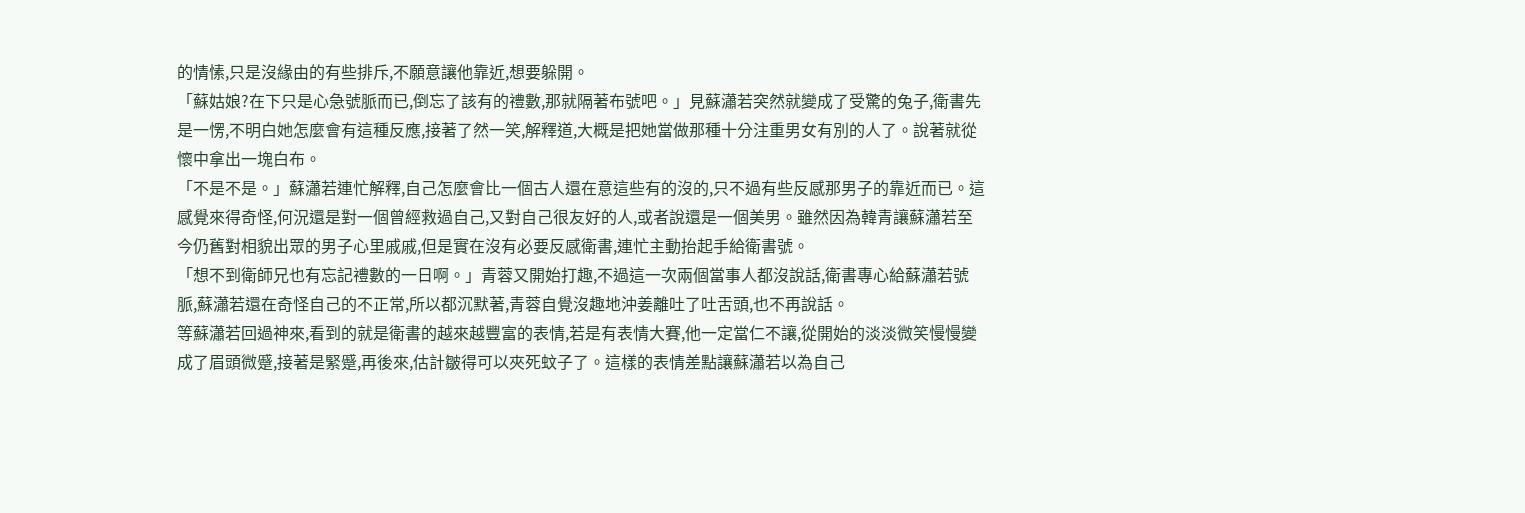的情愫,只是沒緣由的有些排斥,不願意讓他靠近,想要躲開。
「蘇姑娘?在下只是心急號脈而已,倒忘了該有的禮數,那就隔著布號吧。」見蘇瀟若突然就變成了受驚的兔子,衛書先是一愣,不明白她怎麼會有這種反應,接著了然一笑,解釋道,大概是把她當做那種十分注重男女有別的人了。說著就從懷中拿出一塊白布。
「不是不是。」蘇瀟若連忙解釋,自己怎麼會比一個古人還在意這些有的沒的,只不過有些反感那男子的靠近而已。這感覺來得奇怪,何況還是對一個曾經救過自己,又對自己很友好的人,或者說還是一個美男。雖然因為韓青讓蘇瀟若至今仍舊對相貌出眾的男子心里戚戚,但是實在沒有必要反感衛書,連忙主動抬起手給衛書號。
「想不到衛師兄也有忘記禮數的一日啊。」青蓉又開始打趣,不過這一次兩個當事人都沒說話,衛書專心給蘇瀟若號脈,蘇瀟若還在奇怪自己的不正常,所以都沉默著,青蓉自覺沒趣地沖姜離吐了吐舌頭,也不再說話。
等蘇瀟若回過神來,看到的就是衛書的越來越豐富的表情,若是有表情大賽,他一定當仁不讓,從開始的淡淡微笑慢慢變成了眉頭微蹙,接著是緊蹙,再後來,估計皺得可以夾死蚊子了。這樣的表情差點讓蘇瀟若以為自己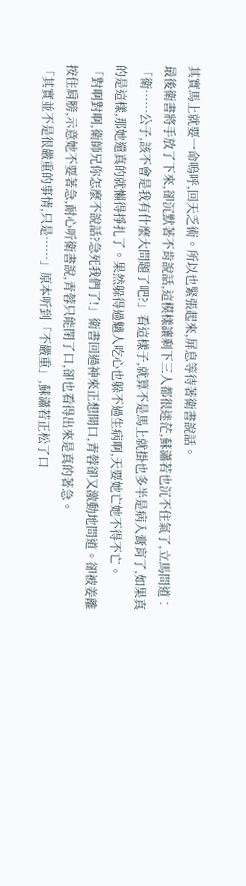其實馬上就要一命嗚呼,回天乏術。所以也緊張起來,屏息等待著衛書說話。
最後衛書將手放了下來,卻沉默著不肯說話,這模樣讓剩下三人都很迷茫,蘇瀟若也沉不住氣了,立馬問道︰「衛……公子,該不會是我有什麼大問題了吧?」看這樣子,就算不是馬上就掛也多半是病入膏肓了,如果真的是這樣,那她還真的就懶得掙扎了。果然躲得過魑人吃心也躲不過生病啊,天要她亡她不得不亡。
「對啊對啊,衛師兄你怎麼不說話?急死我們了!」衛書回過神來正想開口,青蓉卻又激動地問道。卻被姜離按住肩膀,示意她不要著急,耐心听衛書說,青蓉只能閉了口,卻也看得出來是真的著急。
「其實並不是很嚴重的事情,只是……」原本听到「不嚴重」,蘇瀟若正松了口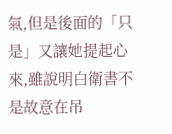氣,但是後面的「只是」又讓她提起心來,雖說明白衛書不是故意在吊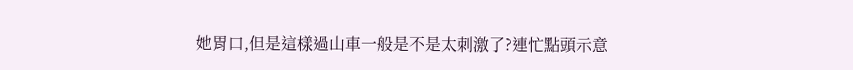她胃口,但是這樣過山車一般是不是太刺激了?連忙點頭示意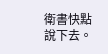衛書快點說下去。